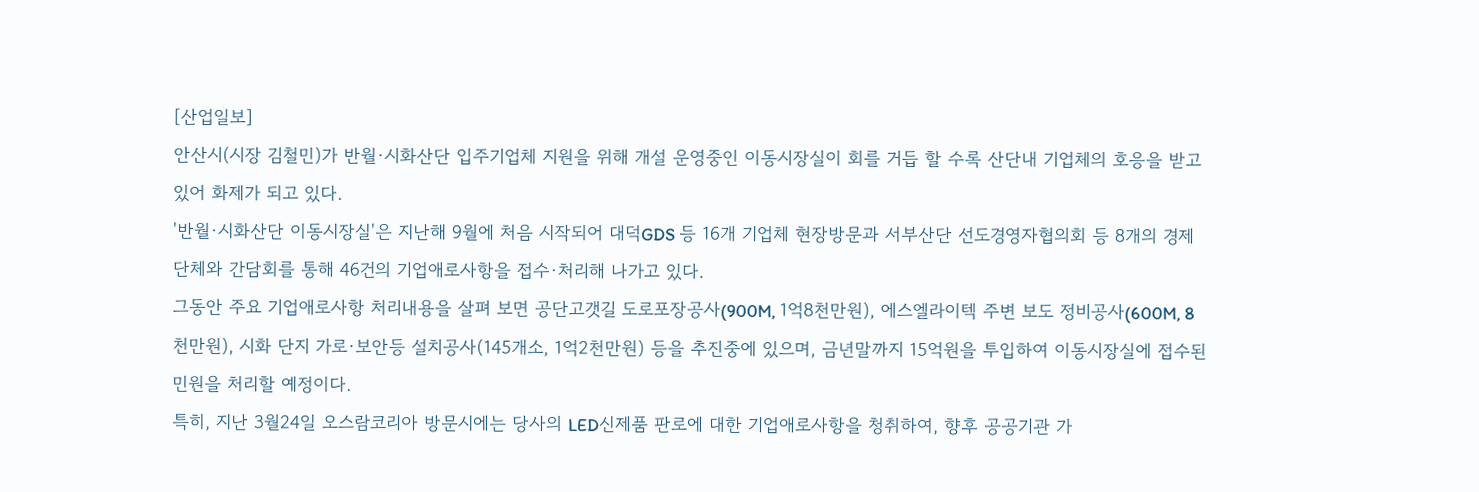[산업일보]
안산시(시장 김철민)가 반월·시화산단 입주기업체 지원을 위해 개설 운영중인 이동시장실이 회를 거듭 할 수록 산단내 기업체의 호응을 받고 있어 화제가 되고 있다.
'반월·시화산단 이동시장실'은 지난해 9월에 처음 시작되어 대덕GDS 등 16개 기업체 현장방문과 서부산단 선도경영자협의회 등 8개의 경제단체와 간담회를 통해 46건의 기업애로사항을 접수·처리해 나가고 있다.
그동안 주요 기업애로사항 처리내용을 살펴 보면 공단고갯길 도로포장공사(900M, 1억8천만원), 에스엘라이텍 주변 보도 정비공사(600M, 8천만원), 시화 단지 가로·보안등 설치공사(145개소, 1억2천만원) 등을 추진중에 있으며, 금년말까지 15억원을 투입하여 이동시장실에 접수된 민원을 처리할 예정이다.
특히, 지난 3월24일 오스람코리아 방문시에는 당사의 LED신제품 판로에 대한 기업애로사항을 청취하여, 향후 공공기관 가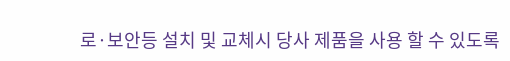로·보안등 설치 및 교체시 당사 제품을 사용 할 수 있도록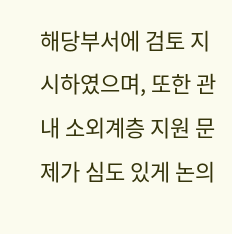해당부서에 검토 지시하였으며, 또한 관내 소외계층 지원 문제가 심도 있게 논의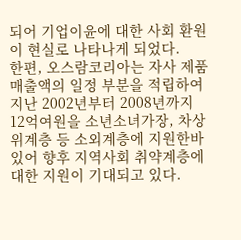되어 기업이윤에 대한 사회 환원이 현실로 나타나게 되었다.
한편, 오스람코리아는 자사 제품 매출액의 일정 부분을 적립하여 지난 2002년부터 2008년까지 12억여원을 소년소녀가장, 차상위계층 등 소외계층에 지원한바 있어 향후 지역사회 취약계층에 대한 지원이 기대되고 있다.